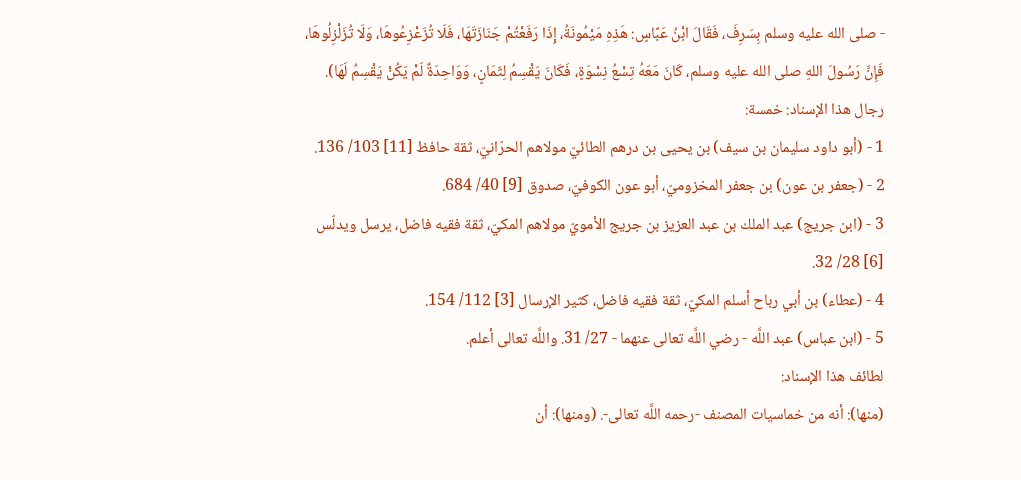- صلى الله عليه وسلم بِسَرِفَ، فَقَالَ ابْنُ عَبَّاسٍ: هَذِهِ مَيْمُونَةُ، إِذَا رَفَعْتُمْ جَنَازَتَهَا، فَلَا تُزَعْزِعُوهَا، وَلَا تُزَلْزِلُوهَا، فَإِنَّ رَسُولَ اللهِ صلى الله عليه وسلم، كَانَ مَعَهُ تِسْعُ نِسْوَةٍ، فَكَانَ يَقْسِمُ لِثَمَانٍ، وَوَاحِدَةٌ لَمْ يَكُنْ يَقْسِمُ لَهَا).
رجال هذا الإسناد: خمسة:
1 - (أبو داود سليمان بن سيف) بن يحيى بن درهم الطائيّ مولاهم الحرّانيّ، ثقة حافظ [11] 103/ 136.
2 - (جعفر بن عون) بن جعفر المخزوميّ، أبو عون الكوفيّ، صدوق [9] 40/ 684.
3 - (ابن جريج) عبد الملك بن عبد العزيز بن جريج الأمويّ مولاهم المكيّ، ثقة فقيه فاضل، يرسل ويدلّس [6] 28/ 32.
4 - (عطاء) بن أبي رباح أسلم المكيّ، ثقة فقيه فاضل، كثير الإرسال [3] 112/ 154.
5 - (ابن عباس) عبد اللَّه - رضي اللَّه تعالى عنهما - 27/ 31. واللَّه تعالى أعلم.
لطائف هذا الإسناد:
(منها): أنه من خماسيات المصنف -رحمه اللَّه تعالى-. (ومنها): أن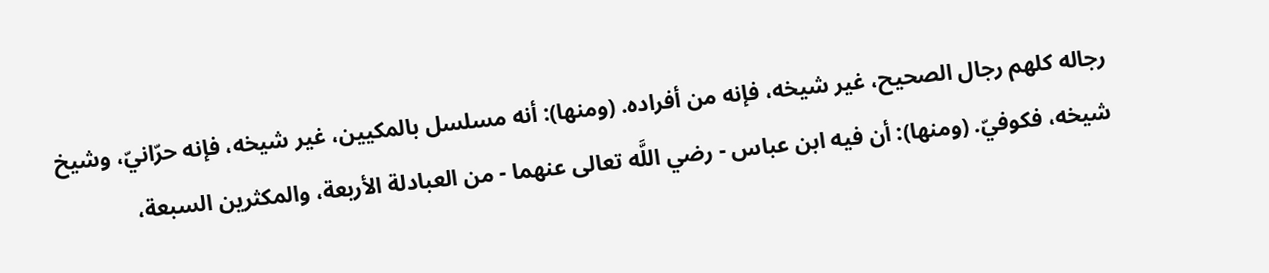رجاله كلهم رجال الصحيح، غير شيخه، فإنه من أفراده. (ومنها): أنه مسلسل بالمكيين، غير شيخه، فإنه حرّانيّ، وشيخ شيخه، فكوفيّ. (ومنها): أن فيه ابن عباس - رضي اللَّه تعالى عنهما - من العبادلة الأربعة، والمكثرين السبعة،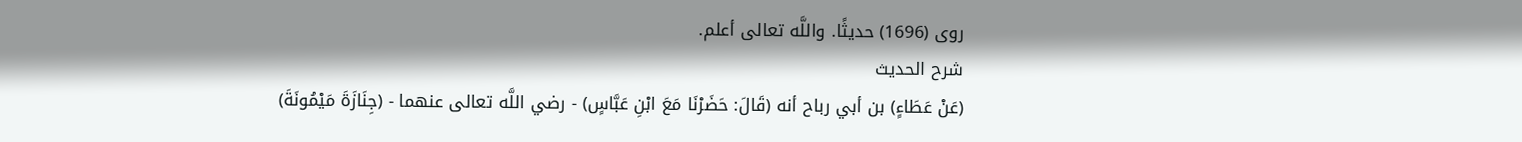روى (1696) حديثًا. واللَّه تعالى أعلم.
شرح الحديث
(عَنْ عَطَاءٍ) بن أبي رباح أنه (قَالَ: حَضَرْنَا مَعَ ابْنِ عَبَّاسٍ) - رضي اللَّه تعالى عنهما - (جِنَازَةَ مَيْمُونَةَ)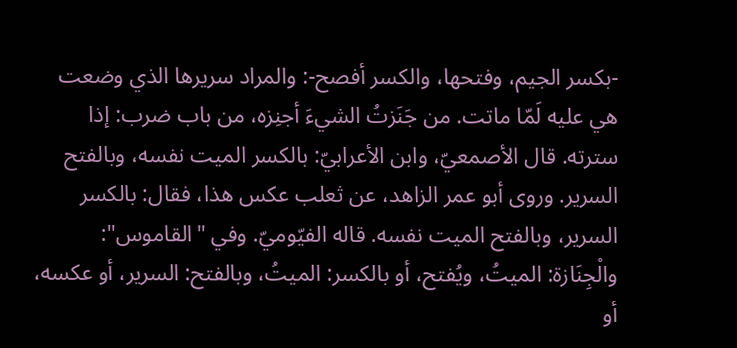-بكسر الجيم، وفتحها، والكسر أفصح-: والمراد سريرها الذي وضعت هي عليه لَمّا ماتت. من جَنَزتُ الشيءَ أجنِزه، من باب ضرب: إذا سترته. قال الأصمعيّ، وابن الأعرابيّ: بالكسر الميت نفسه، وبالفتح السرير. وروى أبو عمر الزاهد، عن ثعلب عكس هذا، فقال: بالكسر السرير، وبالفتح الميت نفسه. قاله الفيّوميّ. وفي "القاموس": والْجِنَازة: الميتُ، ويُفتح، أو بالكسر: الميتُ، وبالفتح: السرير، أو عكسه، أو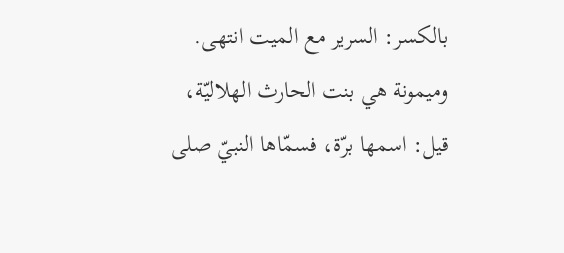بالكسر: السرير مع الميت انتهى.
وميمونة هي بنت الحارث الهلاليّة، قيل: اسمها برّة، فسمّاها النبيّ صلى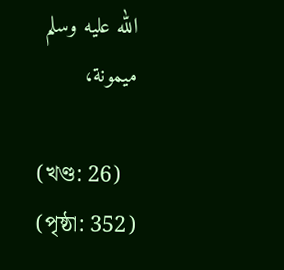الله عليه وسلم ميمونة،

(খণ্ড: 26) (পৃষ্ঠা: 352)